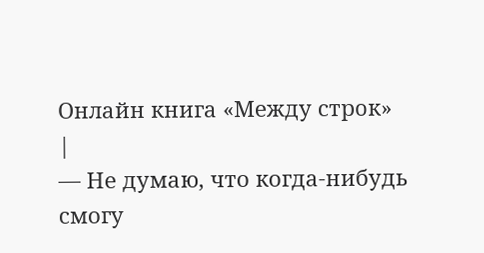Онлайн книга «Между стрoк»
|
— Не думаю, что когда-нибудь смогу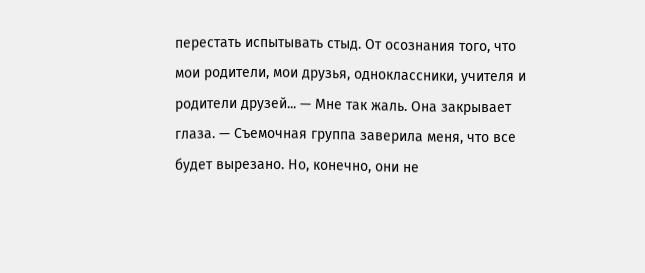перестать испытывать стыд. От осознания того, что мои родители, мои друзья, одноклассники, учителя и родители друзей... — Мне так жаль. Она закрывает глаза. — Съемочная группа заверила меня, что все будет вырезано. Но, конечно, они не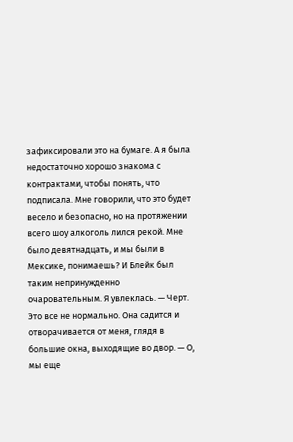зафиксировали это на бумаге. А я была недостаточно хорошо знакома с контрактами, чтобы понять, что подписала. Мне говорили, что это будет весело и безопасно, но на протяжении всего шоу алкоголь лился рекой. Мне было девятнадцать, и мы были в Мексике, понимаешь? И Блейк был таким непринужденно очаровательным. Я увлеклась. — Черт. Это все не нормально. Она садится и отворачивается от меня, глядя в большие окна, выходящие во двор. — О, мы еще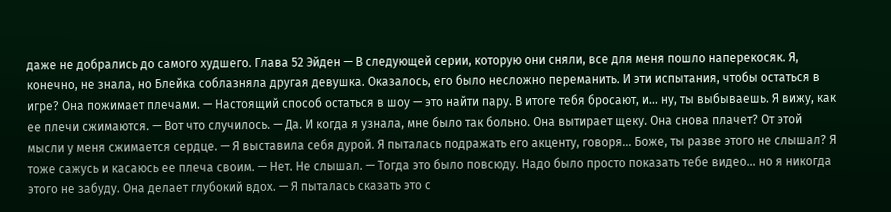даже не добрались до самого худшего. Глава 52 Эйден — В следующей серии, которую они сняли, все для меня пошло наперекосяк. Я, конечно, не знала, но Блейка соблазняла другая девушка. Оказалось, его было несложно переманить. И эти испытания, чтобы остаться в игре? Она пожимает плечами. — Настоящий способ остаться в шоу — это найти пару. В итоге тебя бросают, и... ну, ты выбываешь. Я вижу, как ее плечи сжимаются. — Вот что случилось. — Да. И когда я узнала, мне было так больно. Она вытирает щеку. Она снова плачет? От этой мысли у меня сжимается сердце. — Я выставила себя дурой. Я пыталась подражать его акценту, говоря... Боже, ты разве этого не слышал? Я тоже сажусь и касаюсь ее плеча своим. — Нет. Не слышал. — Тогда это было повсюду. Надо было просто показать тебе видео... но я никогда этого не забуду. Она делает глубокий вдох. — Я пыталась сказать это с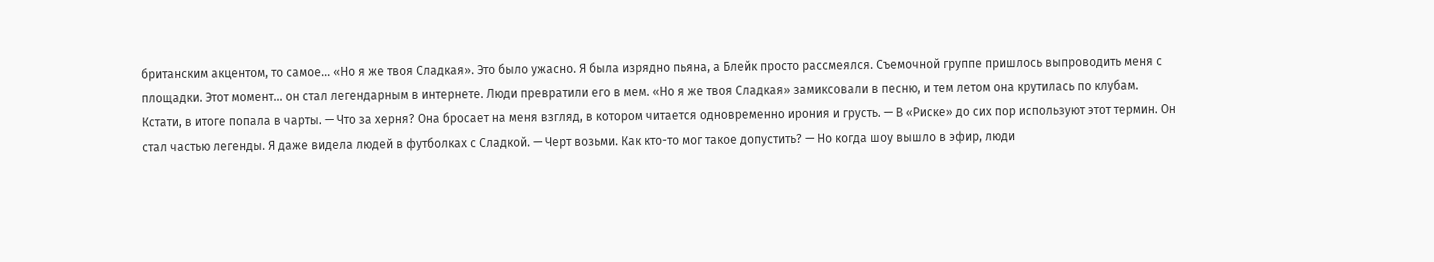британским акцентом, то самое... «Но я же твоя Сладкая». Это было ужасно. Я была изрядно пьяна, а Блейк просто рассмеялся. Съемочной группе пришлось выпроводить меня с площадки. Этот момент... он стал легендарным в интернете. Люди превратили его в мем. «Но я же твоя Сладкая» замиксовали в песню, и тем летом она крутилась по клубам. Кстати, в итоге попала в чарты. — Что за херня? Она бросает на меня взгляд, в котором читается одновременно ирония и грусть. — В «Риске» до сих пор используют этот термин. Он стал частью легенды. Я даже видела людей в футболках с Сладкой. — Черт возьми. Как кто-то мог такое допустить? — Но когда шоу вышло в эфир, люди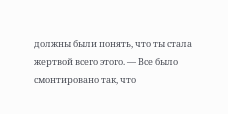должны были понять, что ты стала жертвой всего этого. — Все было смонтировано так, что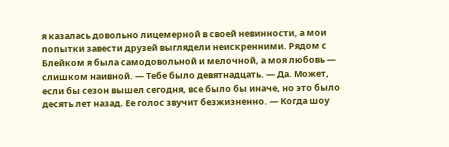я казалась довольно лицемерной в своей невинности, а мои попытки завести друзей выглядели неискренними. Рядом с Блейком я была самодовольной и мелочной, а моя любовь — слишком наивной. — Тебе было девятнадцать. — Да. Может, если бы сезон вышел сегодня, все было бы иначе, но это было десять лет назад. Ее голос звучит безжизненно. — Когда шоу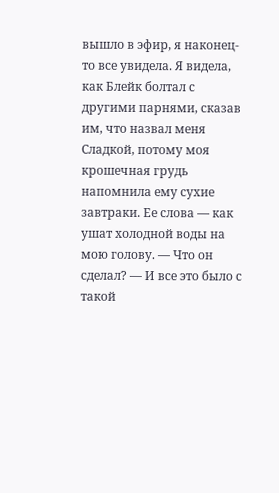вышло в эфир, я наконец-то все увидела. Я видела, как Блейк болтал с другими парнями, сказав им, что назвал меня Сладкой, потому моя крошечная грудь напомнила ему сухие завтраки. Ее слова — как ушат холодной воды на мою голову. — Что он сделал? — И все это было с такой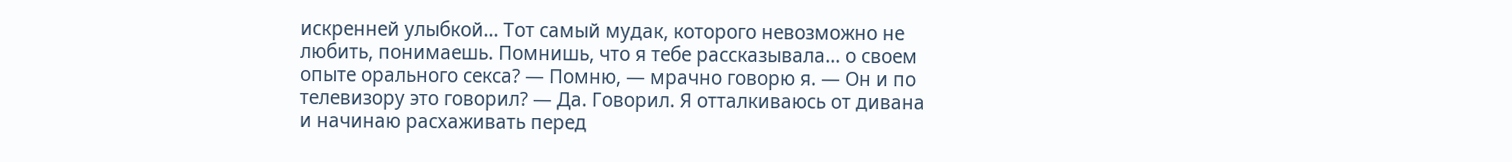искренней улыбкой... Тот самый мудак, которого невозможно не любить, понимаешь. Помнишь, что я тебе рассказывала... о своем опыте орального секса? — Помню, — мрачно говорю я. — Он и по телевизору это говорил? — Да. Говорил. Я отталкиваюсь от дивана и начинаю расхаживать перед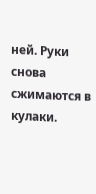ней. Руки снова сжимаются в кулаки.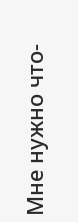Мне нужно что-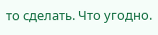то сделать. Что угодно.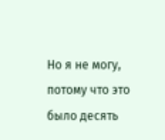Но я не могу, потому что это было десять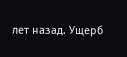лет назад. Ущерб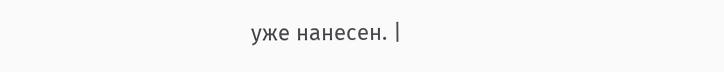уже нанесен. |